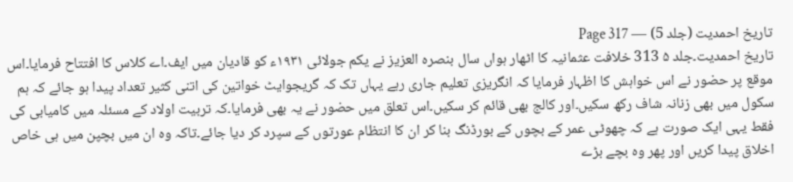تاریخ احمدیت (جلد 5) — Page 317
تاریخ احمدیت۔جلد ۵ 313 خلافت عثمانیہ کا اٹھار ہواں سال بنصرہ العزیز نے یکم جولائی ۱۹۳۱ء کو قادیان میں ایف۔اے کلاس کا افتتاح فرمایا۔اس موقع پر حضور نے اس خواہش کا اظہار فرمایا کہ انگریزی تعلیم جاری رہے یہاں تک کہ گریجوایٹ خواتین کی اتنی کثیر تعداد پیدا ہو جائے کہ ہم سکول میں بھی زنانہ شاف رکھ سکیں۔اور کالج بھی قائم کر سکیں۔اس تعلق میں حضور نے یہ بھی فرمایا۔کہ تربیت اولاد کے مسئلہ میں کامیابی کی فقط یہی ایک صورت ہے کہ چھوٹی عمر کے بچوں کے بورڈنگ بنا کر ان کا انتظام عورتوں کے سپرد کر دیا جائے۔تاکہ وہ ان میں بچپن میں ہی خاص اخلاق پیدا کریں اور پھر وہ بچے بڑے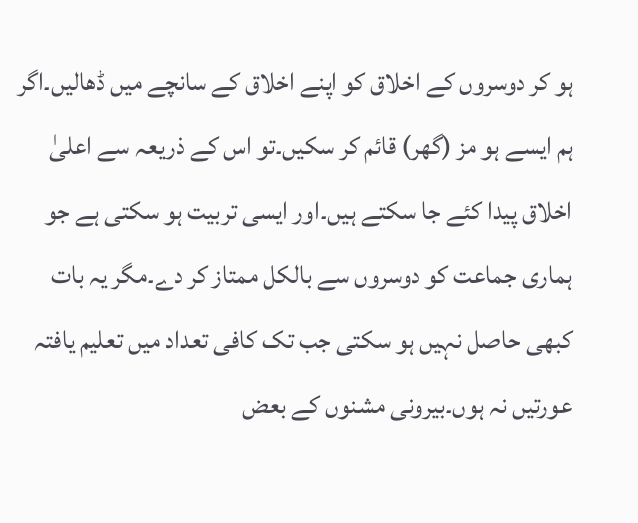ہو کر دوسروں کے اخلاق کو اپنے اخلاق کے سانچے میں ڈھالیں۔اگر ہم ایسے ہو مز (گھر) قائم کر سکیں۔تو اس کے ذریعہ سے اعلیٰ اخلاق پیدا کئے جا سکتے ہیں۔اور ایسی تربیت ہو سکتی ہے جو ہماری جماعت کو دوسروں سے بالکل ممتاز کر دے۔مگر یہ بات کبھی حاصل نہیں ہو سکتی جب تک کافی تعداد میں تعلیم یافتہ عورتیں نہ ہوں۔بیرونی مشنوں کے بعض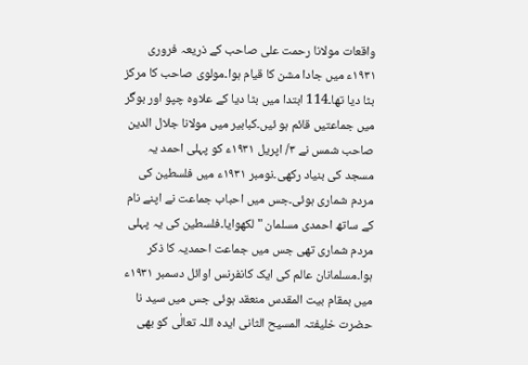واقعات مولانا رحمت علی صاحب کے ذریعہ فروری ۱۹۳۱ء میں جادا مشن کا قیام ہوا۔مولوی صاحب کا مرکز بٹا دیا تھا۔114 ابتدا میں بٹا دیا کے علاوہ چپو اور بوگر میں جماعتیں قائم ہو ئیں۔کبابیر میں مولانا جلال الدین صاحب شمس نے ۳/ اپریل ۱۹۳۱ء کو پہلی احمد یہ مسجد کی بنیاد رکھی۔نومبر ۱۹۳۱ء میں فلسطین کی مردم شماری ہوئی۔جس میں احباب جماعت نے اپنے نام کے ساتھ احمدی مسلمان " لکھوایا۔فلسطین کی یہ پہلی مردم شماری تھی جس میں جماعت احمدیہ کا ذکر ہوا۔مسلمانان عالم کی ایک کانفرنس اوائل دسمبر ۱۹۳۱ء میں بمقام بیت المقدس منعقد ہوئی جس میں سید نا حضرت خلیفتہ المسیح الثانی ایدہ اللہ تعالٰی کو بھی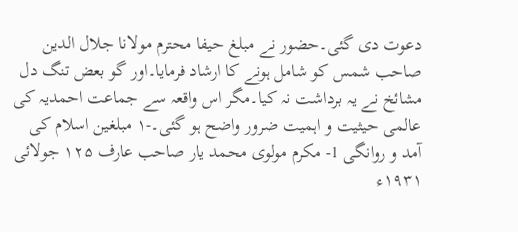دعوت دی گئی۔حضور نے مبلغ حیفا محترم مولانا جلال الدین صاحب شمس کو شامل ہونے کا ارشاد فرمایا۔اور گو بعض تنگ دل مشائخ نے یہ برداشت نہ کیا۔مگر اس واقعہ سے جماعت احمدیہ کی عالمی حیثیت و اہمیت ضرور واضح ہو گئی۔-۱ مبلغین اسلام کی آمد و روانگی 1- مکرم مولوی محمد یار صاحب عارف ۱۲۵ جولائی ۱۹۳۱ء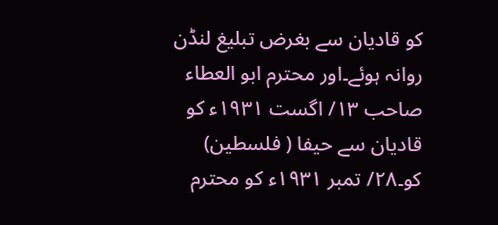کو قادیان سے بغرض تبلیغ لنڈن روانہ ہوئے۔اور محترم ابو العطاء صاحب ۱۳/ اگست ۱۹۳۱ء کو قادیان سے حیفا ( فلسطین) کو۔۲۸/ تمبر ۱۹۳۱ء کو محترم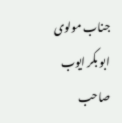جناب مولوی ابو بکر ایوب صاحب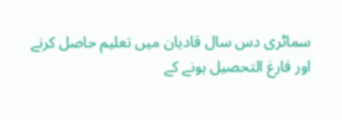سماٹری دس سال قادیان میں تعلیم حاصل کرنے اور فارغ التحصیل ہونے کے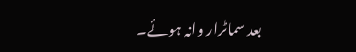بعد سماٹرار وانہ ہوئے۔